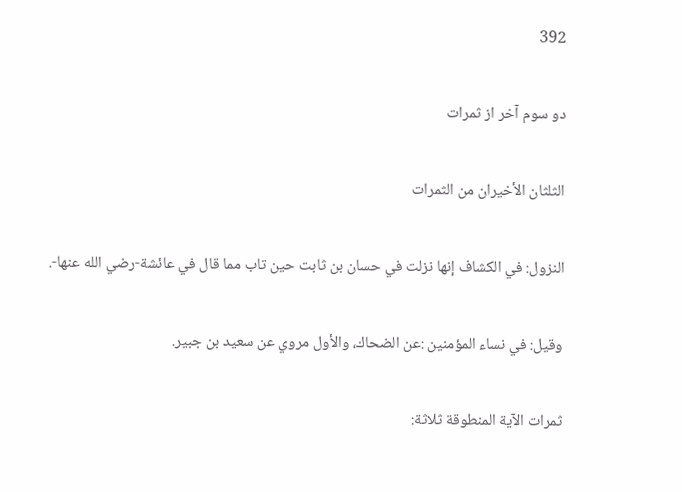392

دو سوم آخر از ثمرات

الثلثان الأخيران من الثمرات

النزول: في الكشاف إنها نزلت في حسان بن ثابت حين تاب مما قال في عائشة-رضي الله عنها-.

وقيل: في نساء المؤمنين :عن الضحاك، والأول مروي عن سعيد بن جبير.

ثمرات الآية المنطوقة ثلاثة: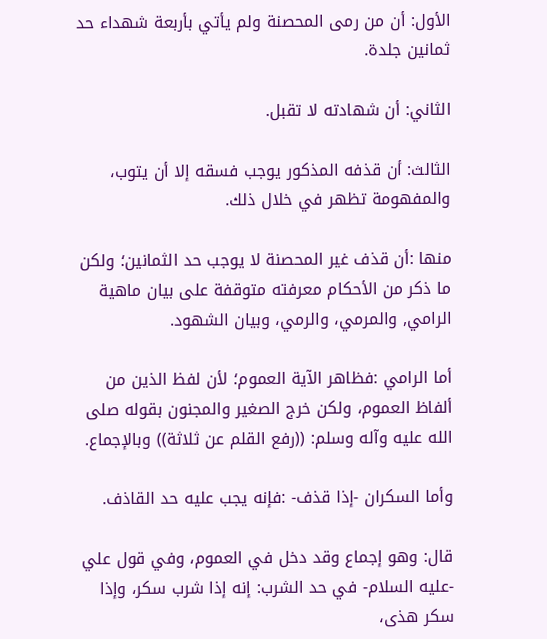الأول: أن من رمى المحصنة ولم يأتي بأربعة شهداء حد ثمانين جلدة.

الثاني: أن شهادته لا تقبل.

الثالث: أن قذفه المذكور يوجب فسقه إلا أن يتوب، والمفهومة تظهر في خلال ذلك.

منها :أن قذف غير المحصنة لا يوجب حد الثمانين؛ ولكن ما ذكر من الأحكام معرفته متوقفة على بيان ماهية الرامي, والمرمي، والرمي، وبيان الشهود.

أما الرامي :فظاهر الآية العموم؛ لأن لفظ الذين من ألفاظ العموم، ولكن خرج الصغير والمجنون بقوله صلى الله عليه وآله وسلم: ((رفع القلم عن ثلاثة)) وبالإجماع.

وأما السكران -إذا قذف- :فإنه يجب عليه حد القاذف.

قال: وهو إجماع وقد دخل في العموم، وفي قول علي -عليه السلام- في حد الشرب: إنه إذا شرب سكر، وإذا سكر هذى،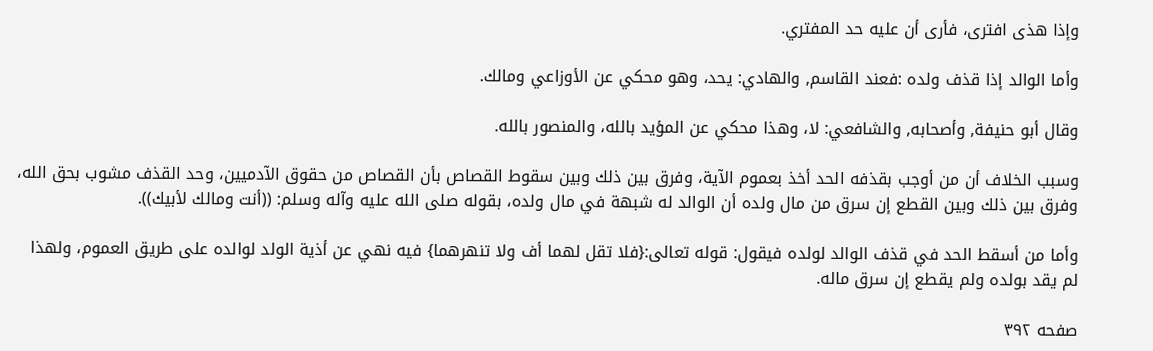وإذا هذى افترى، فأرى أن عليه حد المفتري.

وأما الوالد إذا قذف ولده :فعند القاسم, والهادي: يحد، وهو محكي عن الأوزاعي ومالك.

وقال أبو حنيفة, وأصحابه, والشافعي: لا، وهذا محكي عن المؤيد بالله، والمنصور بالله.

وسبب الخلاف أن من أوجب بقذفه الحد أخذ بعموم الآية، وفرق بين ذلك وبين سقوط القصاص بأن القصاص من حقوق الآدميين، وحد القذف مشوب بحق الله، وفرق بين ذلك وبين القطع إن سرق من مال ولده أن الوالد له شبهة في مال ولده، بقوله صلى الله عليه وآله وسلم: ((أنت ومالك لأبيك)).

وأما من أسقط الحد في قذف الوالد لولده فيقول: قوله تعالى:{فلا تقل لهما أف ولا تنهرهما} فيه نهي عن أذية الولد لوالده على طريق العموم، ولهذا لم يقد بولده ولم يقطع إن سرق ماله.

صفحه ۳۹۲